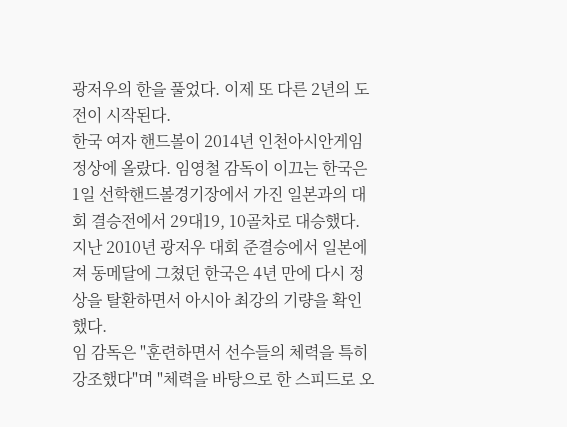광저우의 한을 풀었다. 이제 또 다른 2년의 도전이 시작된다.
한국 여자 핸드볼이 2014년 인천아시안게임 정상에 올랐다. 임영철 감독이 이끄는 한국은 1일 선학핸드볼경기장에서 가진 일본과의 대회 결승전에서 29대19, 10골차로 대승했다. 지난 2010년 광저우 대회 준결승에서 일본에 져 동메달에 그쳤던 한국은 4년 만에 다시 정상을 탈환하면서 아시아 최강의 기량을 확인했다.
임 감독은 "훈련하면서 선수들의 체력을 특히 강조했다"며 "체력을 바탕으로 한 스피드로 오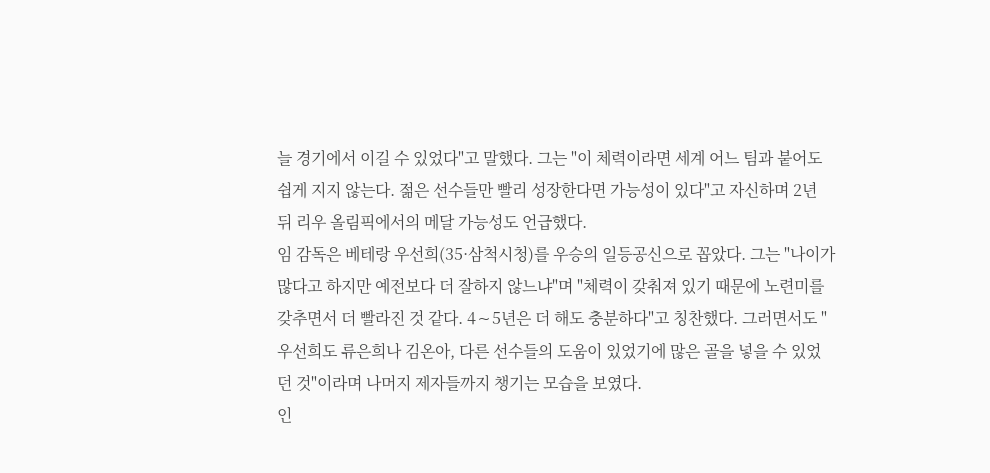늘 경기에서 이길 수 있었다"고 말했다. 그는 "이 체력이라면 세계 어느 팀과 붙어도 쉽게 지지 않는다. 젊은 선수들만 빨리 성장한다면 가능성이 있다"고 자신하며 2년 뒤 리우 올림픽에서의 메달 가능성도 언급했다.
임 감독은 베테랑 우선희(35·삼척시청)를 우승의 일등공신으로 꼽았다. 그는 "나이가 많다고 하지만 예전보다 더 잘하지 않느냐"며 "체력이 갖춰져 있기 때문에 노련미를 갖추면서 더 빨라진 것 같다. 4∼5년은 더 해도 충분하다"고 칭찬했다. 그러면서도 "우선희도 류은희나 김온아, 다른 선수들의 도움이 있었기에 많은 골을 넣을 수 있었던 것"이라며 나머지 제자들까지 챙기는 모습을 보였다.
인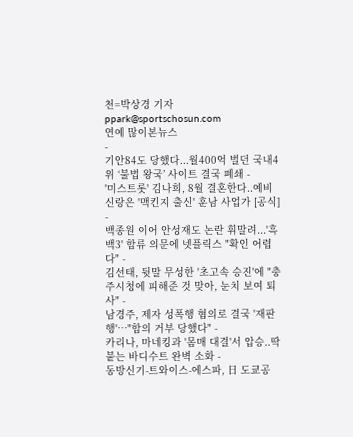천=박상경 기자 ppark@sportschosun.com
연예 많이본뉴스
-
기안84도 당했다...월400억 벌던 국내4위 ‘불법 왕국’ 사이트 결국 폐쇄 -
'미스트롯' 김나희, 8월 결혼한다..예비신랑은 '맥킨지 출신' 훈남 사업가 [공식] -
백종원 이어 안성재도 논란 휘말려...'흑백3' 합류 의문에 넷플릭스 "확인 어렵다" -
김선태, 뒷말 무성한 '초고속 승진'에 "충주시청에 피해준 것 맞아, 눈치 보여 퇴사" -
남경주, 제자 성폭행 혐의로 결국 '재판행'…"합의 거부 당했다" -
카리나, 마네킹과 '몸매 대결'서 압승..딱붙는 바디수트 완벽 소화 -
동방신기-트와이스-에스파, 日 도쿄공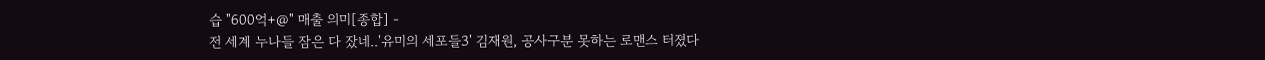습 "600억+@" 매출 의미[종합] -
전 세계 누나들 잠은 다 잤네..'유미의 세포들3' 김재원, 공사구분 못하는 로맨스 터졌다